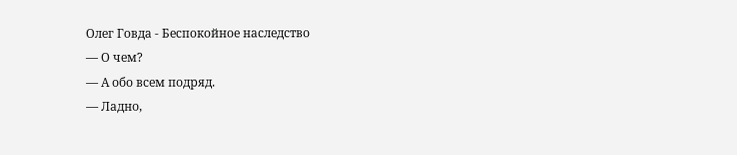Олег Говда - Беспокойное наследство
— О чем?
— А обо всем подряд.
— Ладно,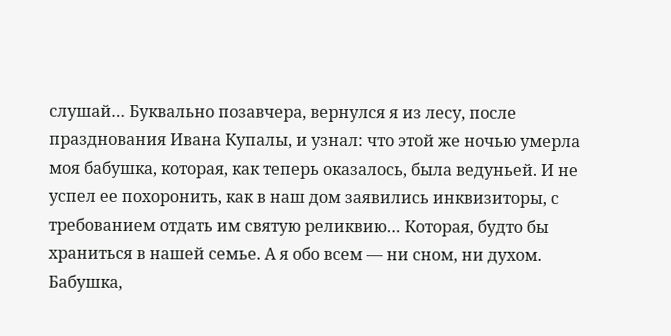слушай… Буквально позавчера, вернулся я из лесу, после празднования Ивана Купалы, и узнал: что этой же ночью умерла моя бабушка, которая, как теперь оказалось, была ведуньей. И не успел ее похоронить, как в наш дом заявились инквизиторы, с требованием отдать им святую реликвию… Которая, будто бы храниться в нашей семье. А я обо всем — ни сном, ни духом. Бабушка,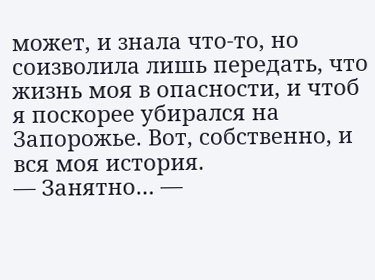может, и знала что-то, но соизволила лишь передать, что жизнь моя в опасности, и чтоб я поскорее убирался на Запорожье. Вот, собственно, и вся моя история.
— Занятно… —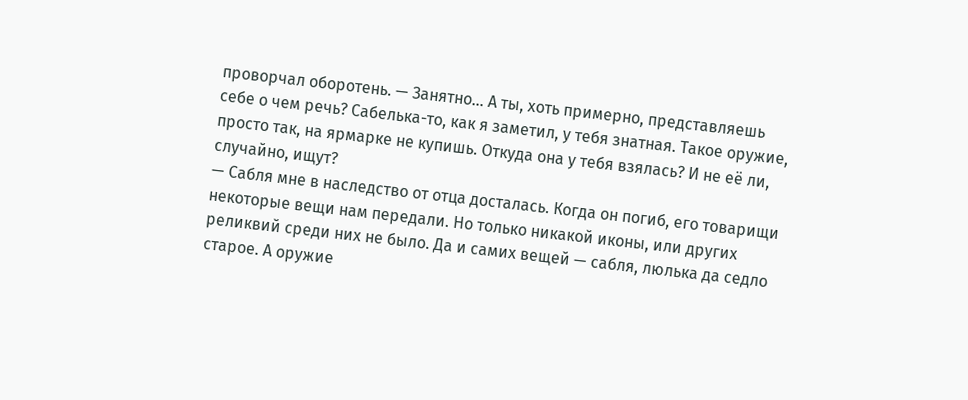проворчал оборотень. — Занятно… А ты, хоть примерно, представляешь себе о чем речь? Сабелька-то, как я заметил, у тебя знатная. Такое оружие, просто так, на ярмарке не купишь. Откуда она у тебя взялась? И не её ли, случайно, ищут?
— Сабля мне в наследство от отца досталась. Когда он погиб, его товарищи некоторые вещи нам передали. Но только никакой иконы, или других реликвий среди них не было. Да и самих вещей — сабля, люлька да седло старое. А оружие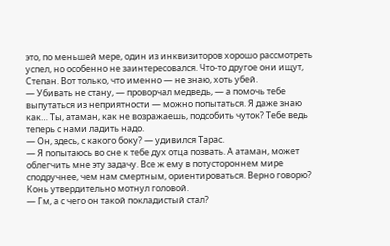это, по меньшей мере, один из инквизиторов хорошо рассмотреть успел, но особенно не заинтересовался. Что-то другое они ищут, Степан. Вот только, что именно — не знаю, хоть убей.
— Убивать не стану, — проворчал медведь, — а помочь тебе выпутаться из неприятности — можно попытаться. Я даже знаю как… Ты, атаман, как не возражаешь, подсобить чуток? Тебе ведь теперь с нами ладить надо.
— Он, здесь, с какого боку? — удивился Тарас.
— Я попытаюсь во сне к тебе дух отца позвать. А атаман, может облегчить мне эту задачу. Все ж ему в потустороннем мире сподручнее, чем нам смертным, ориентироваться. Верно говорю?
Конь утвердительно мотнул головой.
— Гм, а с чего он такой покладистый стал?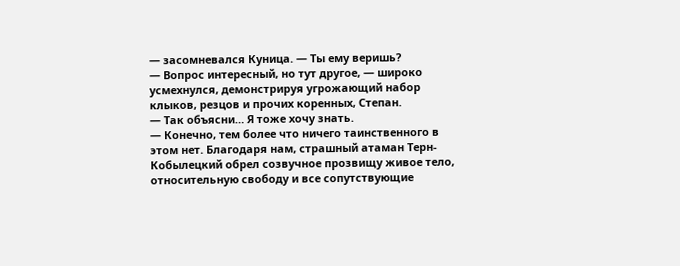— засомневался Куница. — Ты ему веришь?
— Вопрос интересный, но тут другое, — широко усмехнулся, демонстрируя угрожающий набор клыков, резцов и прочих коренных, Степан.
— Так объясни… Я тоже хочу знать.
— Конечно, тем более что ничего таинственного в этом нет. Благодаря нам, страшный атаман Терн-Кобылецкий обрел созвучное прозвищу живое тело, относительную свободу и все сопутствующие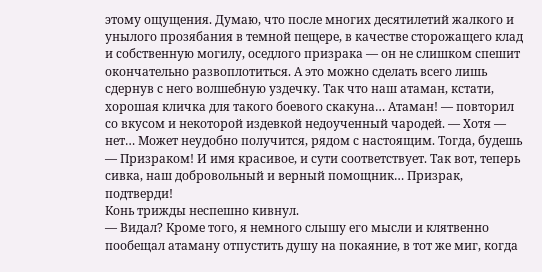этому ощущения. Думаю, что после многих десятилетий жалкого и унылого прозябания в темной пещере, в качестве сторожащего клад и собственную могилу, оседлого призрака — он не слишком спешит окончательно развоплотиться. А это можно сделать всего лишь сдернув с него волшебную уздечку. Так что наш атаман, кстати, хорошая кличка для такого боевого скакуна… Атаман! — повторил со вкусом и некоторой издевкой недоученный чародей. — Хотя — нет… Может неудобно получится, рядом с настоящим. Тогда, будешь — Призраком! И имя красивое, и сути соответствует. Так вот, теперь сивка, наш добровольный и верный помощник… Призрак, подтверди!
Конь трижды неспешно кивнул.
— Видал? Кроме того, я немного слышу его мысли и клятвенно пообещал атаману отпустить душу на покаяние, в тот же миг, когда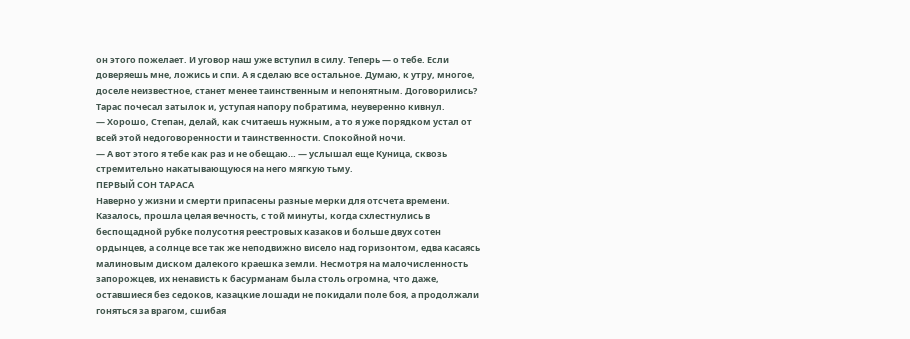он этого пожелает. И уговор наш уже вступил в силу. Теперь — о тебе. Если доверяешь мне, ложись и спи. А я сделаю все остальное. Думаю, к утру, многое, доселе неизвестное, станет менее таинственным и непонятным. Договорились?
Тарас почесал затылок и, уступая напору побратима, неуверенно кивнул.
— Хорошо, Степан, делай, как считаешь нужным, а то я уже порядком устал от всей этой недоговоренности и таинственности. Спокойной ночи.
— А вот этого я тебе как раз и не обещаю… — услышал еще Куница, сквозь стремительно накатывающуюся на него мягкую тьму.
ПЕРВЫЙ СОН ТАРАСА
Наверно у жизни и смерти припасены разные мерки для отсчета времени. Казалось, прошла целая вечность, с той минуты, когда схлестнулись в беспощадной рубке полусотня реестровых казаков и больше двух сотен ордынцев, а солнце все так же неподвижно висело над горизонтом, едва касаясь малиновым диском далекого краешка земли. Несмотря на малочисленность запорожцев, их ненависть к басурманам была столь огромна, что даже, оставшиеся без седоков, казацкие лошади не покидали поле боя, а продолжали гоняться за врагом, сшибая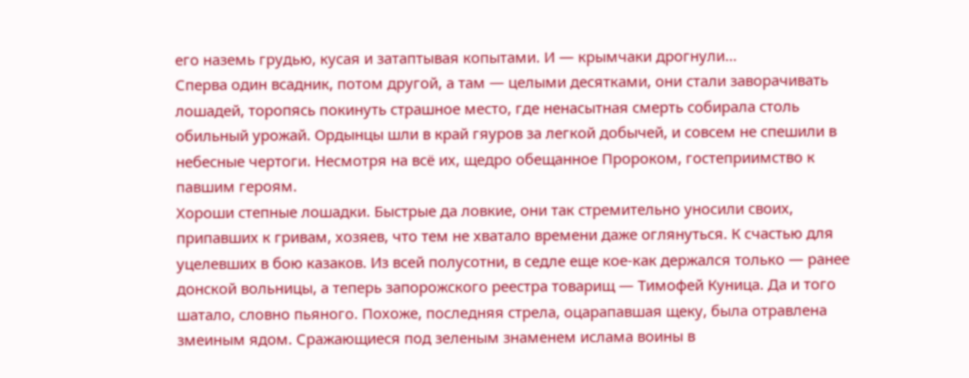его наземь грудью, кусая и затаптывая копытами. И — крымчаки дрогнули…
Сперва один всадник, потом другой, а там — целыми десятками, они стали заворачивать лошадей, торопясь покинуть страшное место, где ненасытная смерть собирала столь обильный урожай. Ордынцы шли в край гяуров за легкой добычей, и совсем не спешили в небесные чертоги. Несмотря на всё их, щедро обещанное Пророком, гостеприимство к павшим героям.
Хороши степные лошадки. Быстрые да ловкие, они так стремительно уносили своих, припавших к гривам, хозяев, что тем не хватало времени даже оглянуться. К счастью для уцелевших в бою казаков. Из всей полусотни, в седле еще кое-как держался только — ранее донской вольницы, а теперь запорожского реестра товарищ — Тимофей Куница. Да и того шатало, словно пьяного. Похоже, последняя стрела, оцарапавшая щеку, была отравлена змеиным ядом. Сражающиеся под зеленым знаменем ислама воины в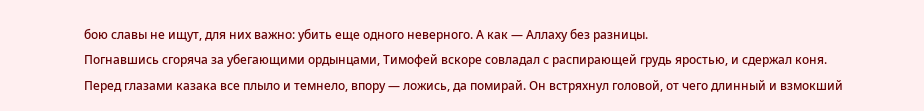бою славы не ищут, для них важно: убить еще одного неверного. А как — Аллаху без разницы.
Погнавшись сгоряча за убегающими ордынцами, Тимофей вскоре совладал с распирающей грудь яростью, и сдержал коня. Перед глазами казака все плыло и темнело, впору — ложись, да помирай. Он встряхнул головой, от чего длинный и взмокший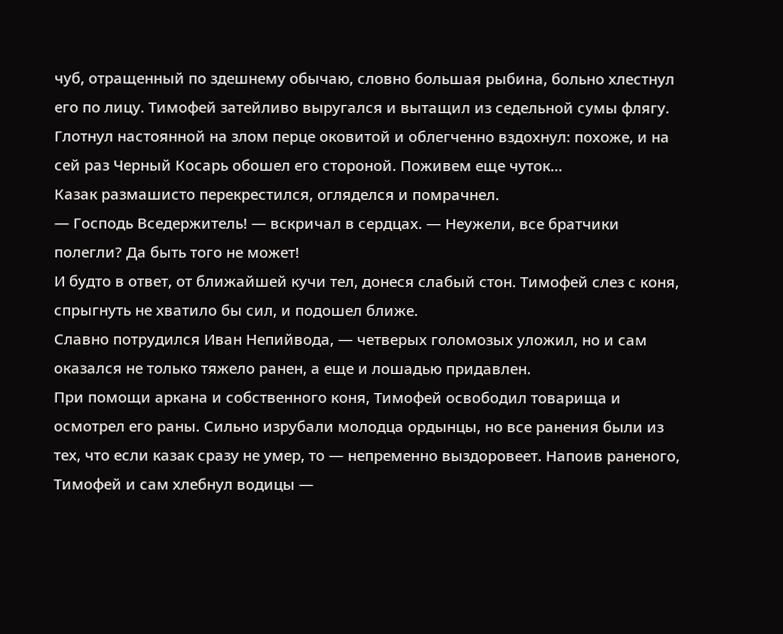чуб, отращенный по здешнему обычаю, словно большая рыбина, больно хлестнул его по лицу. Тимофей затейливо выругался и вытащил из седельной сумы флягу. Глотнул настоянной на злом перце оковитой и облегченно вздохнул: похоже, и на сей раз Черный Косарь обошел его стороной. Поживем еще чуток…
Казак размашисто перекрестился, огляделся и помрачнел.
— Господь Вседержитель! — вскричал в сердцах. — Неужели, все братчики полегли? Да быть того не может!
И будто в ответ, от ближайшей кучи тел, донеся слабый стон. Тимофей слез с коня, спрыгнуть не хватило бы сил, и подошел ближе.
Славно потрудился Иван Непийвода, — четверых голомозых уложил, но и сам оказался не только тяжело ранен, а еще и лошадью придавлен.
При помощи аркана и собственного коня, Тимофей освободил товарища и осмотрел его раны. Сильно изрубали молодца ордынцы, но все ранения были из тех, что если казак сразу не умер, то — непременно выздоровеет. Напоив раненого, Тимофей и сам хлебнул водицы —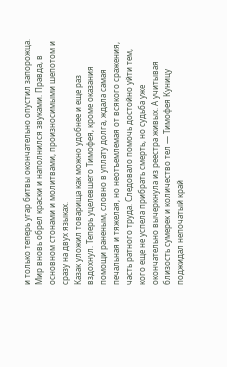и только теперь угар битвы окончательно опустил запорожца. Мир вновь обрел краски и наполнился звуками. Правда, в основном стонами и молитвами, произносимыми шепотом и сразу на двух языках.
Казак уложил товарища как можно удобнее и еще раз вздохнул. Теперь уцелевшего Тимофея, кроме оказания помощи раненым, словно в уплату долга, ждала самая печальная и тяжелая, но неотъемлемая от всякого сражения, часть ратного труда. Следовало помочь достойно уйти тем, кого еще не успела прибрать смерть, но судьба уже окончательно вычеркнула из реестра живых. А учитывая близость сумерек и количество тел — Тимофея Куницу поджидал непочатый край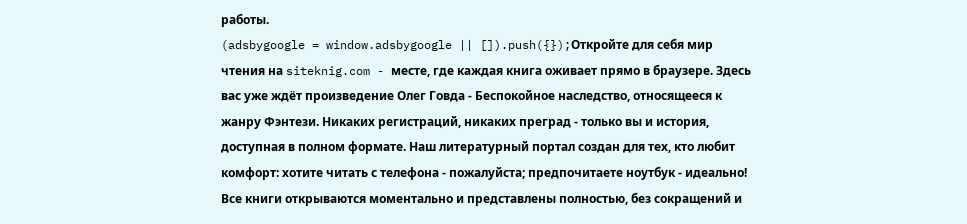работы.
(adsbygoogle = window.adsbygoogle || []).push({});Откройте для себя мир чтения на siteknig.com - месте, где каждая книга оживает прямо в браузере. Здесь вас уже ждёт произведение Олег Говда - Беспокойное наследство, относящееся к жанру Фэнтези. Никаких регистраций, никаких преград - только вы и история, доступная в полном формате. Наш литературный портал создан для тех, кто любит комфорт: хотите читать с телефона - пожалуйста; предпочитаете ноутбук - идеально! Все книги открываются моментально и представлены полностью, без сокращений и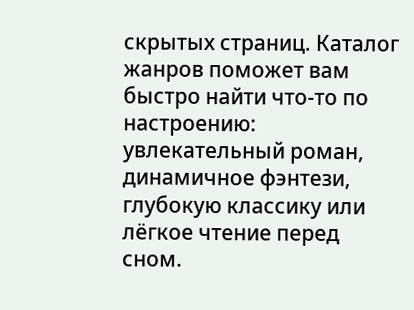скрытых страниц. Каталог жанров поможет вам быстро найти что-то по настроению: увлекательный роман, динамичное фэнтези, глубокую классику или лёгкое чтение перед сном.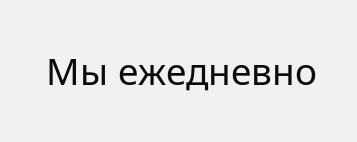Мы ежедневно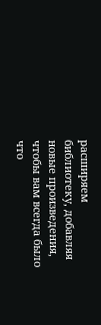расширяем библиотеку, добавляя новые произведения, чтобы вам всегда было что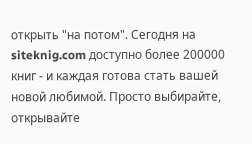открыть "на потом". Сегодня на siteknig.com доступно более 200000 книг - и каждая готова стать вашей новой любимой. Просто выбирайте, открывайте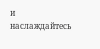и наслаждайтесь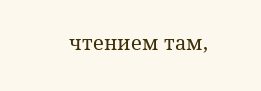чтением там,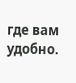где вам удобно.